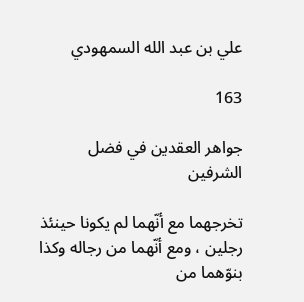علي بن عبد الله السمهودي

163

جواهر العقدين في فضل الشرفين

تخرجهما مع أنّهما لم يكونا حينئذ رجلين ، ومع أنّهما من رجاله وكذا بنوّهما من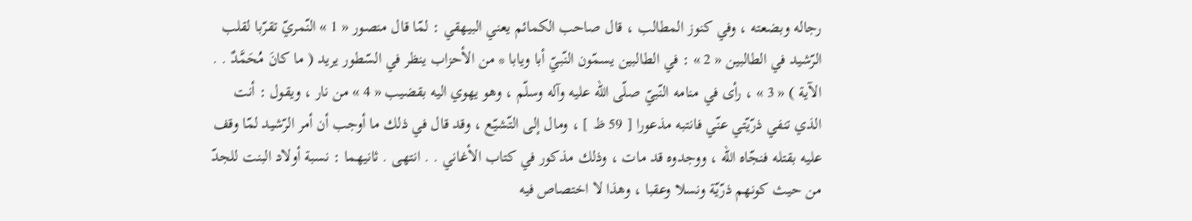رجاله وبضعته ، وفي كنوز المطالب ، قال صاحب الكمائم يعني البيهقي : لمّا قال منصور « 1 » النّمريّ تقرّبا لقلب الرّشيد في الطالبين « 2 » : في الطالبين يسمّون النّبيّ أبا ويابا * من الأحزاب ينظر في السّطور يريد ( ما كانَ مُحَمَّدٌ . . الآية ) « 3 » ، رأى في منامه النّبيّ صلّى اللّه عليه وآله وسلّم ، وهو يهوي اليه بقضيب « 4 » من نار ، ويقول : أنت الذي تنفي ذرّيّتي عنّي فانتبه مذعورا [ 59 ظ ] ، ومال إلى التّشيّع ، وقد قال في ذلك ما أوجب أن أمر الرّشيد لمّا وقف عليه بقتله فنجّاه اللّه ، ووجدوه قد مات ، وذلك مذكور في كتاب الأغاني . . انتهى . ثانيهما : نسبة أولاد البنت للجدّ من حيث كونهم ذرّيّة ونسلا وعقبا ، وهذا لا اختصاص فيه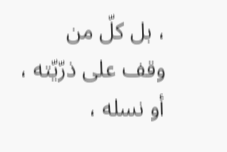، بل كلّ من وقف على ذرّيّته ، أو نسله ،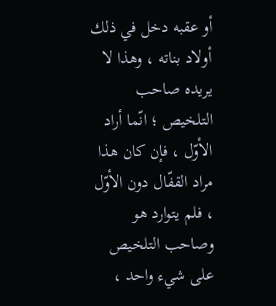أو عقبه دخل في ذلك أولاد بناته ، وهذا لا يريده صاحب التلخيص ؛ انّما أراد الأوّل ، فإن كان هذا مراد القفّال دون الأوّل ، فلم يتوارد هو وصاحب التلخيص على شيء واحد ،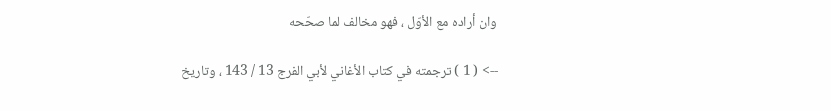وان أراده مع الأوّل ، فهو مخالف لما صحّحه

--> ( 1 ) ترجمته في كتاب الأغاني لأبي الفرج 13 / 143 ، وتاريخ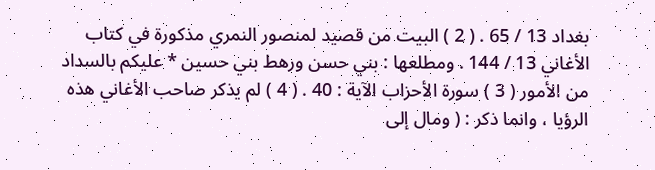بغداد 13 / 65 . ( 2 ) البيت من قصيد لمنصور النمري مذكورة في كتاب الأغاني 13 / 144 . ومطلعها : بني حسن ورهط بني حسين * عليكم بالسداد من الأمور ( 3 ) سورة الأحزاب الآية : 40 . ( 4 ) لم يذكر صاحب الأغاني هذه الرؤيا ، وانما ذكر : ( ومال إلى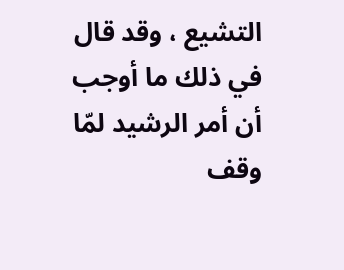التشيع ، وقد قال في ذلك ما أوجب أن أمر الرشيد لمّا وقف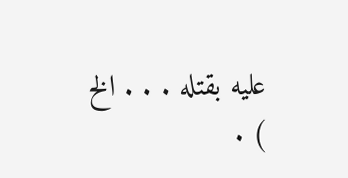عليه بقتله . . . الخ ) .